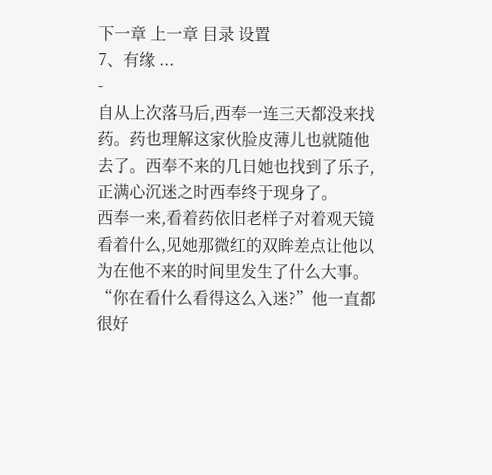下一章 上一章 目录 设置
7、有缘 ...
-
自从上次落马后,西奉一连三天都没来找药。药也理解这家伙脸皮薄儿也就随他去了。西奉不来的几日她也找到了乐子,正满心沉迷之时西奉终于现身了。
西奉一来,看着药依旧老样子对着观天镜看着什么,见她那微红的双眸差点让他以为在他不来的时间里发生了什么大事。
“你在看什么看得这么入迷?”他一直都很好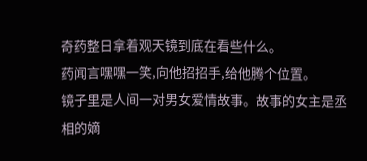奇药整日拿着观天镜到底在看些什么。
药闻言嘿嘿一笑,向他招招手,给他腾个位置。
镜子里是人间一对男女爱情故事。故事的女主是丞相的嫡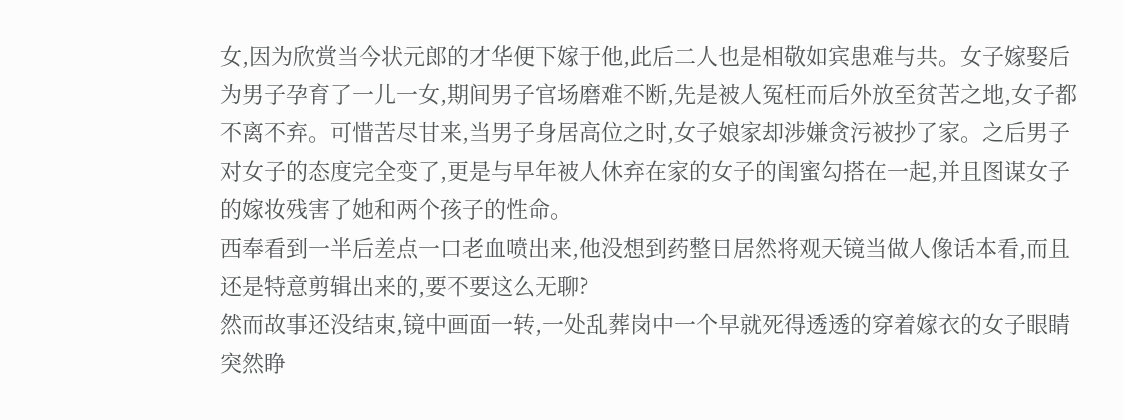女,因为欣赏当今状元郎的才华便下嫁于他,此后二人也是相敬如宾患难与共。女子嫁娶后为男子孕育了一儿一女,期间男子官场磨难不断,先是被人冤枉而后外放至贫苦之地,女子都不离不弃。可惜苦尽甘来,当男子身居高位之时,女子娘家却涉嫌贪污被抄了家。之后男子对女子的态度完全变了,更是与早年被人休弃在家的女子的闺蜜勾搭在一起,并且图谋女子的嫁妆残害了她和两个孩子的性命。
西奉看到一半后差点一口老血喷出来,他没想到药整日居然将观天镜当做人像话本看,而且还是特意剪辑出来的,要不要这么无聊?
然而故事还没结束,镜中画面一转,一处乱葬岗中一个早就死得透透的穿着嫁衣的女子眼睛突然睁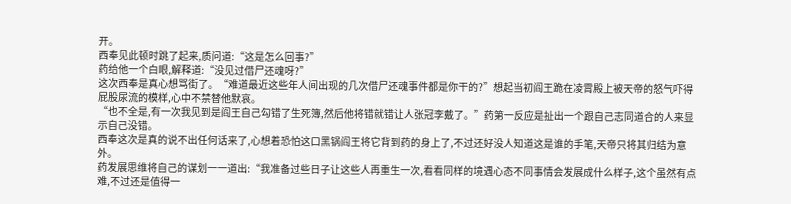开。
西奉见此顿时跳了起来,质问道:“这是怎么回事?”
药给他一个白眼,解释道:“没见过借尸还魂呀?”
这次西奉是真心想骂街了。“难道最近这些年人间出现的几次借尸还魂事件都是你干的?”想起当初阎王跪在凌霄殿上被天帝的怒气吓得屁股尿流的模样,心中不禁替他默哀。
“也不全是,有一次我见到是阎王自己勾错了生死簿,然后他将错就错让人张冠李戴了。”药第一反应是扯出一个跟自己志同道合的人来显示自己没错。
西奉这次是真的说不出任何话来了,心想着恐怕这口黑锅阎王将它背到药的身上了,不过还好没人知道这是谁的手笔,天帝只将其归结为意外。
药发展思维将自己的谋划一一道出:“我准备过些日子让这些人再重生一次,看看同样的境遇心态不同事情会发展成什么样子,这个虽然有点难,不过还是值得一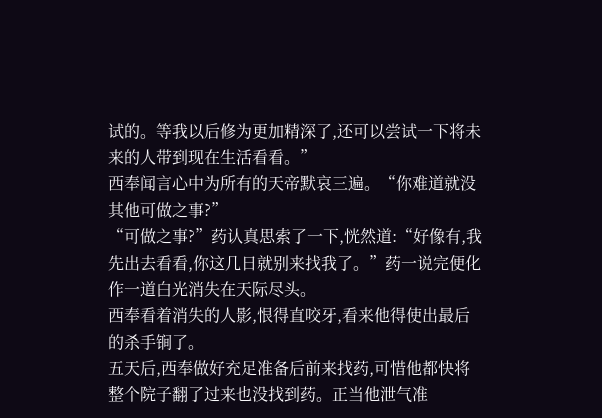试的。等我以后修为更加精深了,还可以尝试一下将未来的人带到现在生活看看。”
西奉闻言心中为所有的天帝默哀三遍。“你难道就没其他可做之事?”
“可做之事?”药认真思索了一下,恍然道:“好像有,我先出去看看,你这几日就别来找我了。”药一说完便化作一道白光消失在天际尽头。
西奉看着消失的人影,恨得直咬牙,看来他得使出最后的杀手锏了。
五天后,西奉做好充足准备后前来找药,可惜他都快将整个院子翻了过来也没找到药。正当他泄气准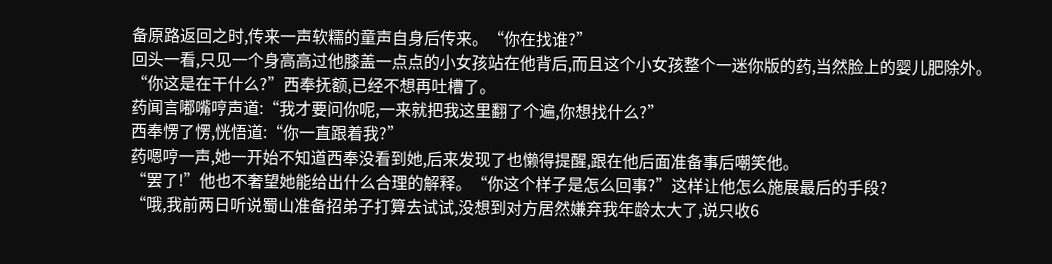备原路返回之时,传来一声软糯的童声自身后传来。“你在找谁?”
回头一看,只见一个身高高过他膝盖一点点的小女孩站在他背后,而且这个小女孩整个一迷你版的药,当然脸上的婴儿肥除外。
“你这是在干什么?”西奉抚额,已经不想再吐槽了。
药闻言嘟嘴哼声道:“我才要问你呢,一来就把我这里翻了个遍,你想找什么?”
西奉愣了愣,恍悟道:“你一直跟着我?”
药嗯哼一声,她一开始不知道西奉没看到她,后来发现了也懒得提醒,跟在他后面准备事后嘲笑他。
“罢了!”他也不奢望她能给出什么合理的解释。“你这个样子是怎么回事?”这样让他怎么施展最后的手段?
“哦,我前两日听说蜀山准备招弟子打算去试试,没想到对方居然嫌弃我年龄太大了,说只收6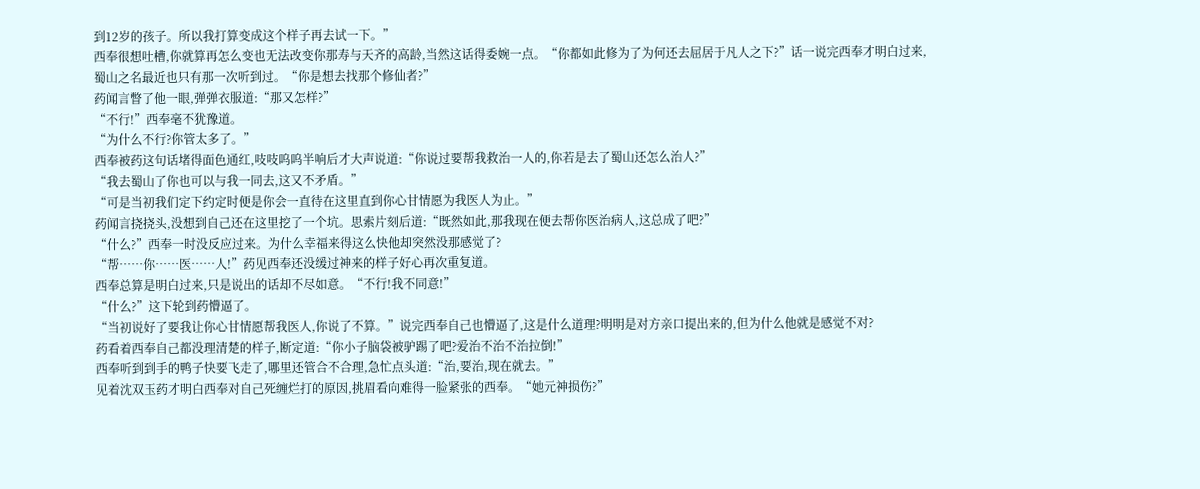到12岁的孩子。所以我打算变成这个样子再去试一下。”
西奉很想吐槽,你就算再怎么变也无法改变你那寿与天齐的高龄,当然这话得委婉一点。“你都如此修为了为何还去屈居于凡人之下?”话一说完西奉才明白过来,蜀山之名最近也只有那一次听到过。“你是想去找那个修仙者?”
药闻言瞥了他一眼,弹弹衣服道:“那又怎样?”
“不行!”西奉毫不犹豫道。
“为什么不行?你管太多了。”
西奉被药这句话堵得面色通红,吱吱呜呜半响后才大声说道:“你说过要帮我救治一人的,你若是去了蜀山还怎么治人?”
“我去蜀山了你也可以与我一同去,这又不矛盾。”
“可是当初我们定下约定时便是你会一直待在这里直到你心甘情愿为我医人为止。”
药闻言挠挠头,没想到自己还在这里挖了一个坑。思索片刻后道:“既然如此,那我现在便去帮你医治病人,这总成了吧?”
“什么?”西奉一时没反应过来。为什么幸福来得这么快他却突然没那感觉了?
“帮……你……医……人!”药见西奉还没缓过神来的样子好心再次重复道。
西奉总算是明白过来,只是说出的话却不尽如意。“不行!我不同意!”
“什么?”这下轮到药懵逼了。
“当初说好了要我让你心甘情愿帮我医人,你说了不算。”说完西奉自己也懵逼了,这是什么道理?明明是对方亲口提出来的,但为什么他就是感觉不对?
药看着西奉自己都没理清楚的样子,断定道:“你小子脑袋被驴踢了吧?爱治不治不治拉倒!”
西奉听到到手的鸭子快要飞走了,哪里还管合不合理,急忙点头道:“治,要治,现在就去。”
见着沈双玉药才明白西奉对自己死缠烂打的原因,挑眉看向难得一脸紧张的西奉。“她元神损伤?”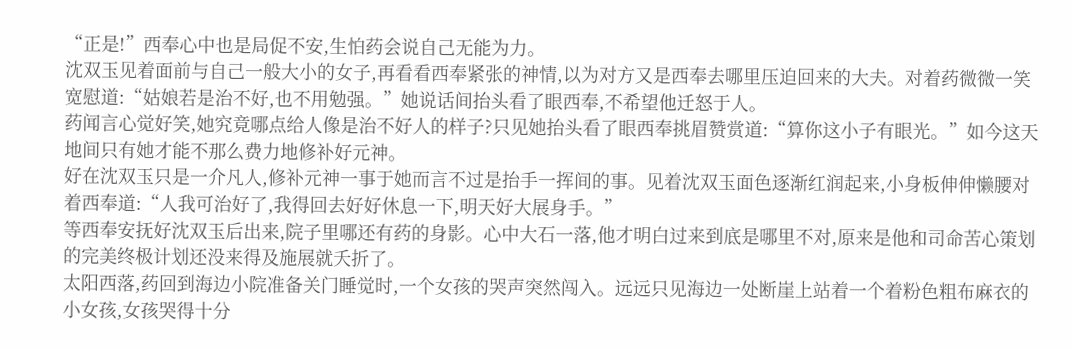“正是!”西奉心中也是局促不安,生怕药会说自己无能为力。
沈双玉见着面前与自己一般大小的女子,再看看西奉紧张的神情,以为对方又是西奉去哪里压迫回来的大夫。对着药微微一笑宽慰道:“姑娘若是治不好,也不用勉强。”她说话间抬头看了眼西奉,不希望他迁怒于人。
药闻言心觉好笑,她究竟哪点给人像是治不好人的样子?只见她抬头看了眼西奉挑眉赞赏道:“算你这小子有眼光。”如今这天地间只有她才能不那么费力地修补好元神。
好在沈双玉只是一介凡人,修补元神一事于她而言不过是抬手一挥间的事。见着沈双玉面色逐渐红润起来,小身板伸伸懒腰对着西奉道:“人我可治好了,我得回去好好休息一下,明天好大展身手。”
等西奉安抚好沈双玉后出来,院子里哪还有药的身影。心中大石一落,他才明白过来到底是哪里不对,原来是他和司命苦心策划的完美终极计划还没来得及施展就夭折了。
太阳西落,药回到海边小院准备关门睡觉时,一个女孩的哭声突然闯入。远远只见海边一处断崖上站着一个着粉色粗布麻衣的小女孩,女孩哭得十分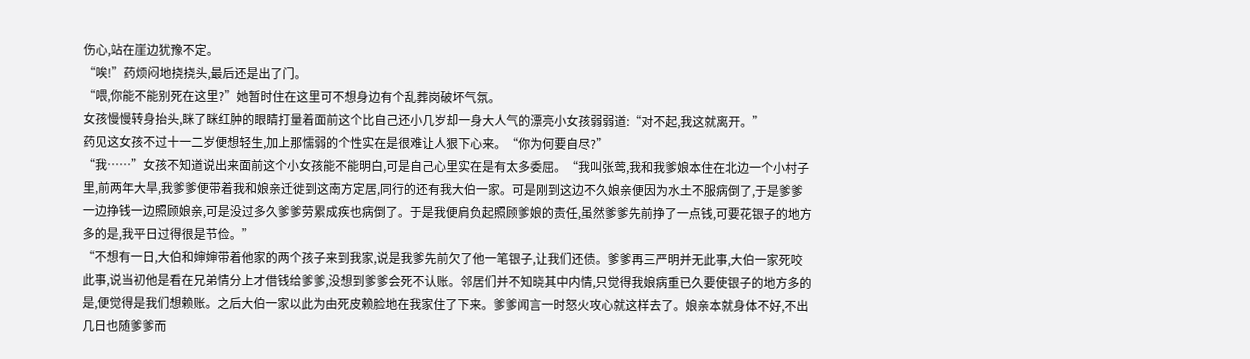伤心,站在崖边犹豫不定。
“唉!”药烦闷地挠挠头,最后还是出了门。
“喂,你能不能别死在这里?”她暂时住在这里可不想身边有个乱葬岗破坏气氛。
女孩慢慢转身抬头,眯了眯红肿的眼睛打量着面前这个比自己还小几岁却一身大人气的漂亮小女孩弱弱道:“对不起,我这就离开。”
药见这女孩不过十一二岁便想轻生,加上那懦弱的个性实在是很难让人狠下心来。“你为何要自尽?”
“我……”女孩不知道说出来面前这个小女孩能不能明白,可是自己心里实在是有太多委屈。“我叫张莺,我和我爹娘本住在北边一个小村子里,前两年大旱,我爹爹便带着我和娘亲迁徙到这南方定居,同行的还有我大伯一家。可是刚到这边不久娘亲便因为水土不服病倒了,于是爹爹一边挣钱一边照顾娘亲,可是没过多久爹爹劳累成疾也病倒了。于是我便肩负起照顾爹娘的责任,虽然爹爹先前挣了一点钱,可要花银子的地方多的是,我平日过得很是节俭。”
“不想有一日,大伯和婶婶带着他家的两个孩子来到我家,说是我爹先前欠了他一笔银子,让我们还债。爹爹再三严明并无此事,大伯一家死咬此事,说当初他是看在兄弟情分上才借钱给爹爹,没想到爹爹会死不认账。邻居们并不知晓其中内情,只觉得我娘病重已久要使银子的地方多的是,便觉得是我们想赖账。之后大伯一家以此为由死皮赖脸地在我家住了下来。爹爹闻言一时怒火攻心就这样去了。娘亲本就身体不好,不出几日也随爹爹而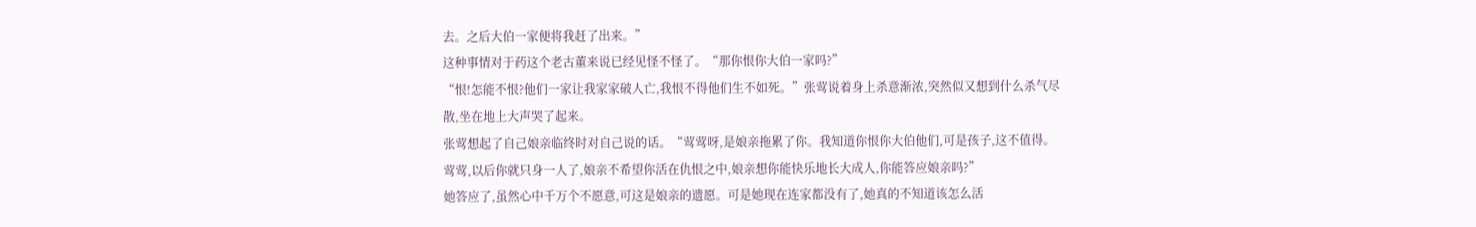去。之后大伯一家便将我赶了出来。”
这种事情对于药这个老古董来说已经见怪不怪了。“那你恨你大伯一家吗?”
“恨!怎能不恨?他们一家让我家家破人亡,我恨不得他们生不如死。”张莺说着身上杀意渐浓,突然似又想到什么杀气尽散,坐在地上大声哭了起来。
张莺想起了自己娘亲临终时对自己说的话。“莺莺呀,是娘亲拖累了你。我知道你恨你大伯他们,可是孩子,这不值得。莺莺,以后你就只身一人了,娘亲不希望你活在仇恨之中,娘亲想你能快乐地长大成人,你能答应娘亲吗?”
她答应了,虽然心中千万个不愿意,可这是娘亲的遗愿。可是她现在连家都没有了,她真的不知道该怎么活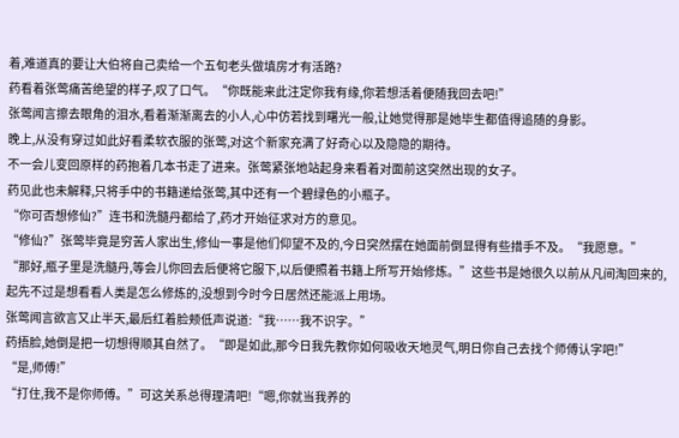着,难道真的要让大伯将自己卖给一个五旬老头做填房才有活路?
药看着张莺痛苦绝望的样子,叹了口气。“你既能来此注定你我有缘,你若想活着便随我回去吧!”
张莺闻言擦去眼角的泪水,看着渐渐离去的小人,心中仿若找到曙光一般,让她觉得那是她毕生都值得追随的身影。
晚上,从没有穿过如此好看柔软衣服的张莺,对这个新家充满了好奇心以及隐隐的期待。
不一会儿变回原样的药抱着几本书走了进来。张莺紧张地站起身来看着对面前这突然出现的女子。
药见此也未解释,只将手中的书籍递给张莺,其中还有一个碧绿色的小瓶子。
“你可否想修仙?”连书和洗髓丹都给了,药才开始征求对方的意见。
“修仙?”张莺毕竟是穷苦人家出生,修仙一事是他们仰望不及的,今日突然摆在她面前倒显得有些措手不及。“我愿意。”
“那好,瓶子里是洗髓丹,等会儿你回去后便将它服下,以后便照着书籍上所写开始修炼。”这些书是她很久以前从凡间淘回来的,起先不过是想看看人类是怎么修炼的,没想到今时今日居然还能派上用场。
张莺闻言欲言又止半天,最后红着脸颊低声说道:“我……我不识字。”
药捂脸,她倒是把一切想得顺其自然了。“即是如此,那今日我先教你如何吸收天地灵气,明日你自己去找个师傅认字吧!”
“是,师傅!”
“打住,我不是你师傅。”可这关系总得理清吧!“嗯,你就当我养的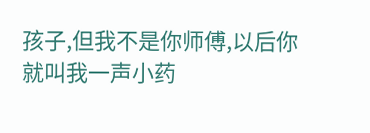孩子,但我不是你师傅,以后你就叫我一声小药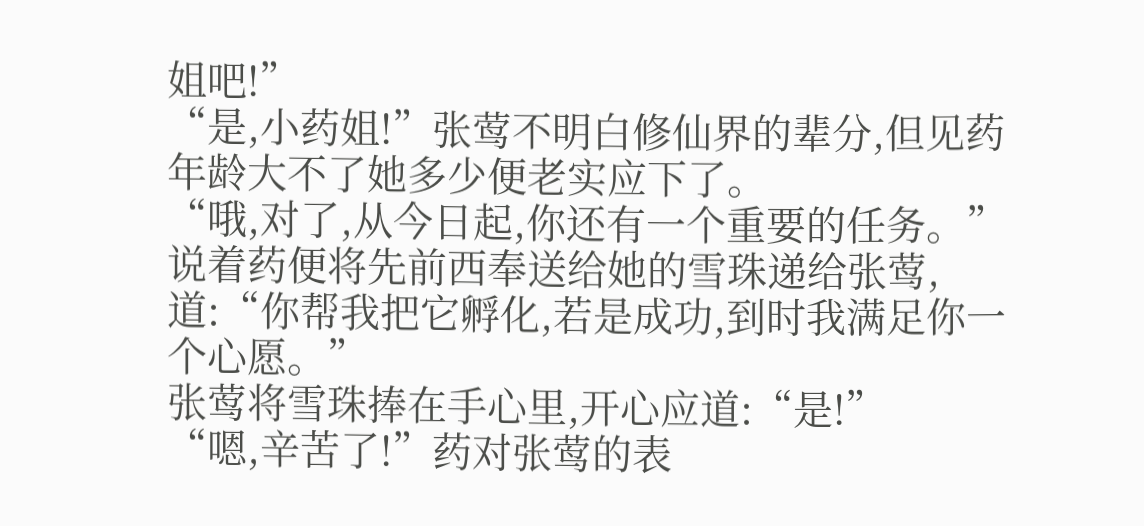姐吧!”
“是,小药姐!”张莺不明白修仙界的辈分,但见药年龄大不了她多少便老实应下了。
“哦,对了,从今日起,你还有一个重要的任务。”说着药便将先前西奉送给她的雪珠递给张莺,道:“你帮我把它孵化,若是成功,到时我满足你一个心愿。”
张莺将雪珠捧在手心里,开心应道:“是!”
“嗯,辛苦了!”药对张莺的表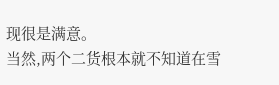现很是满意。
当然,两个二货根本就不知道在雪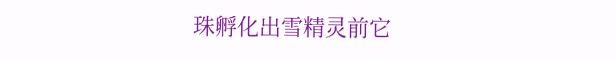珠孵化出雪精灵前它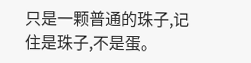只是一颗普通的珠子,记住是珠子,不是蛋。